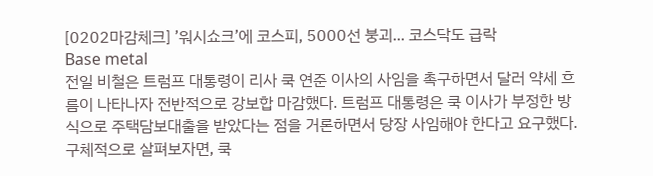[0202마감체크] ’워시쇼크’에 코스피, 5000선 붕괴... 코스닥도 급락
Base metal
전일 비철은 트럼프 대통령이 리사 쿡 연준 이사의 사임을 촉구하면서 달러 약세 흐름이 나타나자 전반적으로 강보합 마감했다. 트럼프 대통령은 쿡 이사가 부정한 방식으로 주택담보대출을 받았다는 점을 거론하면서 당장 사임해야 한다고 요구했다. 구체적으로 살펴보자면, 쿡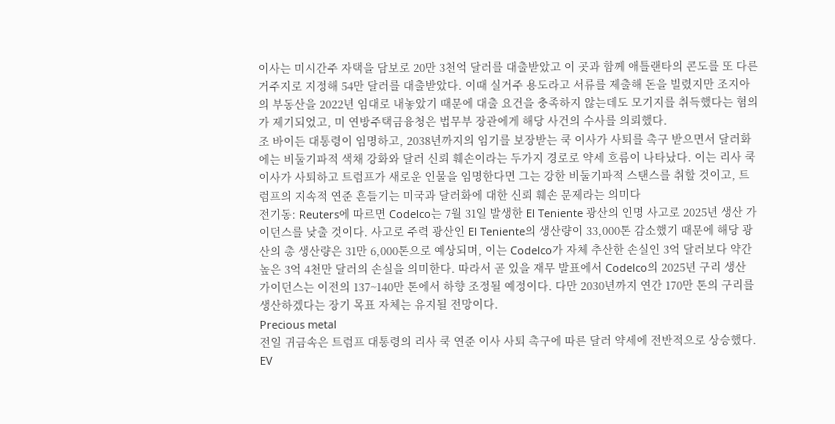이사는 미시간주 자택을 담보로 20만 3천억 달러를 대출받았고 이 곳과 함께 애틀랜타의 콘도를 또 다른 거주지로 지정해 54만 달러를 대출받았다. 이때 실거주 용도라고 서류를 제출해 돈을 빌렸지만 조지아의 부동산을 2022년 임대로 내놓았기 때문에 대출 요건을 충족하지 않는데도 모기지를 취득했다는 혐의가 제기되었고, 미 연방주택금융청은 법무부 장관에게 해당 사건의 수사를 의뢰했다.
조 바이든 대통령이 임명하고, 2038년까지의 임기를 보장받는 쿡 이사가 사퇴를 촉구 받으면서 달러화에는 비둘기파적 색채 강화와 달러 신뢰 훼손이라는 두가지 경로로 약세 흐름이 나타났다. 이는 리사 쿡 이사가 사퇴하고 트럼프가 새로운 인물을 임명한다면 그는 강한 비둘기파적 스탠스를 취할 것이고, 트럼프의 지속적 연준 흔들기는 미국과 달러화에 대한 신뢰 훼손 문제라는 의미다
전기동: Reuters에 따르면 Codelco는 7월 31일 발생한 El Teniente 광산의 인명 사고로 2025년 생산 가이던스를 낮출 것이다. 사고로 주력 광산인 El Teniente의 생산량이 33,000톤 감소했기 때문에 해당 광산의 총 생산량은 31만 6,000톤으로 예상되며, 이는 Codelco가 자체 추산한 손실인 3억 달러보다 약간 높은 3억 4천만 달러의 손실을 의미한다. 따라서 곧 있을 재무 발표에서 Codelco의 2025년 구리 생산 가이던스는 이전의 137~140만 톤에서 하향 조정될 예정이다. 다만 2030년까지 연간 170만 톤의 구리를 생산하겠다는 장기 목표 자체는 유지될 전망이다.
Precious metal
전일 귀금속은 트럼프 대통령의 리사 쿡 연준 이사 사퇴 촉구에 따른 달러 약세에 전반적으로 상승했다.
EV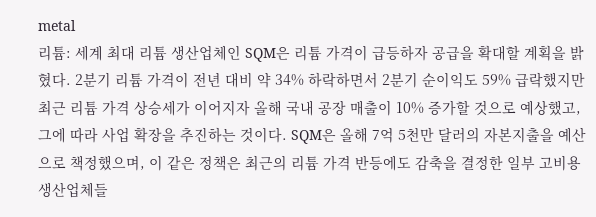metal
리튬: 세계 최대 리튬 생산업체인 SQM은 리튬 가격이 급등하자 공급을 확대할 계획을 밝혔다. 2분기 리튬 가격이 전년 대비 약 34% 하락하면서 2분기 순이익도 59% 급락했지만 최근 리튬 가격 상승세가 이어지자 올해 국내 공장 매출이 10% 증가할 것으로 예상했고, 그에 따라 사업 확장을 추진하는 것이다. SQM은 올해 7억 5천만 달러의 자본지출을 예산으로 책정했으며, 이 같은 정책은 최근의 리튬 가격 반등에도 감축을 결정한 일부 고비용 생산업체들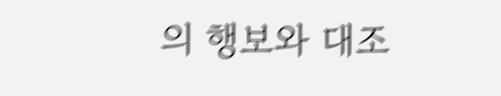의 행보와 대조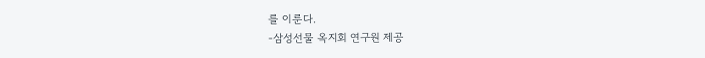를 이룬다.
-삼성선물 옥지회 연구원 제공